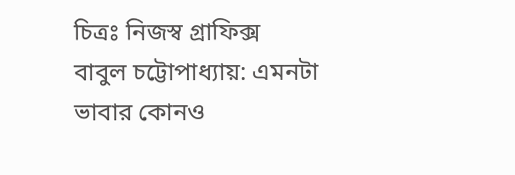চিত্রঃ নিজস্ব গ্রাফিক্স
বাবুল চট্টোপাধ্যায়: এমনটা ভাবার কোনও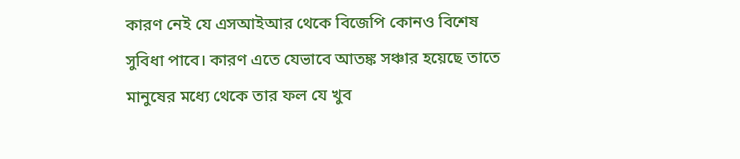কারণ নেই যে এসআইআর থেকে বিজেপি কোনও বিশেষ সুবিধা পাবে। কারণ এতে যেভাবে আতঙ্ক সঞ্চার হয়েছে তাতে মানুষের মধ্যে থেকে তার ফল যে খুব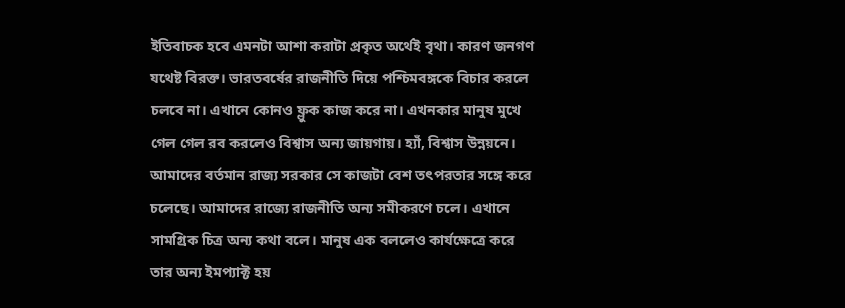ইতিবাচক হবে এমনটা আশা করাটা প্রকৃত অর্থেই বৃথা। কারণ জনগণ যথেষ্ট বিরক্ত। ভারতবর্ষের রাজনীতি দিয়ে পশ্চিমবঙ্গকে বিচার করলে চলবে না। এখানে কোনও ফ্লুক কাজ করে না। এখনকার মানুষ মুখে গেল গেল রব করলেও বিশ্বাস অন্য জায়গায়। হ্যাঁ, বিশ্বাস উন্নয়নে। আমাদের বর্তমান রাজ্য সরকার সে কাজটা বেশ তৎপরতার সঙ্গে করে চলেছে। আমাদের রাজ্যে রাজনীতি অন্য সমীকরণে চলে। এখানে সামগ্রিক চিত্র অন্য কথা বলে। মানুষ এক বললেও কার্যক্ষেত্রে করে তার অন্য ইমপ্যাক্ট হয়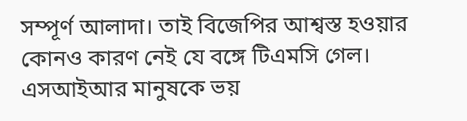সম্পূর্ণ আলাদা। তাই বিজেপির আশ্বস্ত হওয়ার কোনও কারণ নেই যে বঙ্গে টিএমসি গেল। এসআইআর মানুষকে ভয়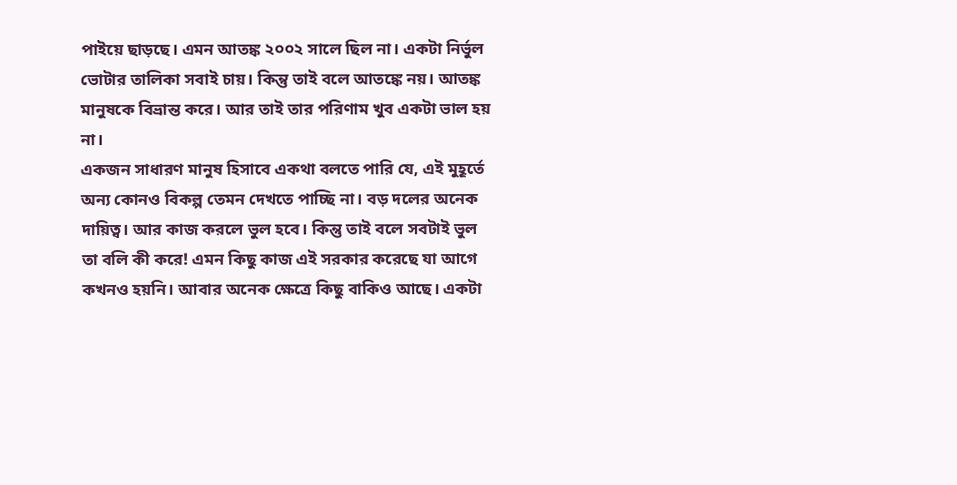পাইয়ে ছাড়ছে। এমন আতঙ্ক ২০০২ সালে ছিল না। একটা নির্ভুল ভোটার তালিকা সবাই চায়। কিন্তু তাই বলে আতঙ্কে নয়। আতঙ্ক মানুষকে বিভ্রান্ত করে। আর তাই তার পরিণাম খুব একটা ভাল হয় না।
একজন সাধারণ মানুষ হিসাবে একথা বলতে পারি যে, এই মুহূর্তে অন্য কোনও বিকল্প তেমন দেখতে পাচ্ছি না। বড় দলের অনেক দায়িত্ব। আর কাজ করলে ভুল হবে। কিন্তু তাই বলে সবটাই ভুল তা বলি কী করে! এমন কিছু কাজ এই সরকার করেছে যা আগে কখনও হয়নি। আবার অনেক ক্ষেত্রে কিছু বাকিও আছে। একটা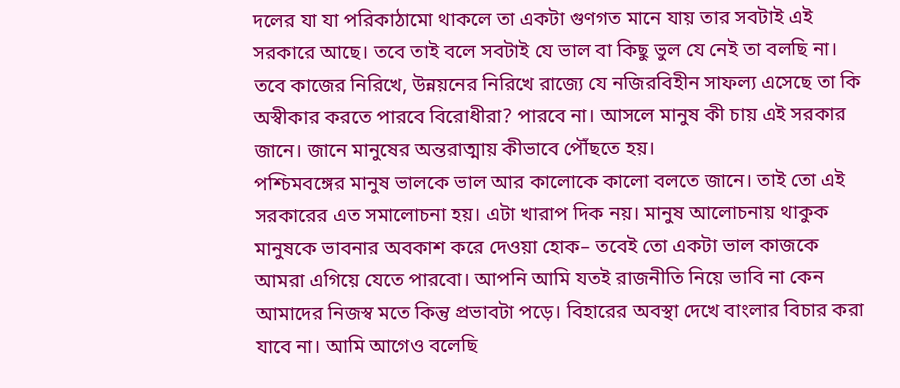দলের যা যা পরিকাঠামো থাকলে তা একটা গুণগত মানে যায় তার সবটাই এই সরকারে আছে। তবে তাই বলে সবটাই যে ভাল বা কিছু ভুল যে নেই তা বলছি না। তবে কাজের নিরিখে, উন্নয়নের নিরিখে রাজ্যে যে নজিরবিহীন সাফল্য এসেছে তা কি অস্বীকার করতে পারবে বিরোধীরা? পারবে না। আসলে মানুষ কী চায় এই সরকার জানে। জানে মানুষের অন্তরাত্মায় কীভাবে পৌঁছতে হয়।
পশ্চিমবঙ্গের মানুষ ভালকে ভাল আর কালোকে কালো বলতে জানে। তাই তো এই সরকারের এত সমালোচনা হয়। এটা খারাপ দিক নয়। মানুষ আলোচনায় থাকুক মানুষকে ভাবনার অবকাশ করে দেওয়া হোক– তবেই তো একটা ভাল কাজকে আমরা এগিয়ে যেতে পারবো। আপনি আমি যতই রাজনীতি নিয়ে ভাবি না কেন আমাদের নিজস্ব মতে কিন্তু প্রভাবটা পড়ে। বিহারের অবস্থা দেখে বাংলার বিচার করা যাবে না। আমি আগেও বলেছি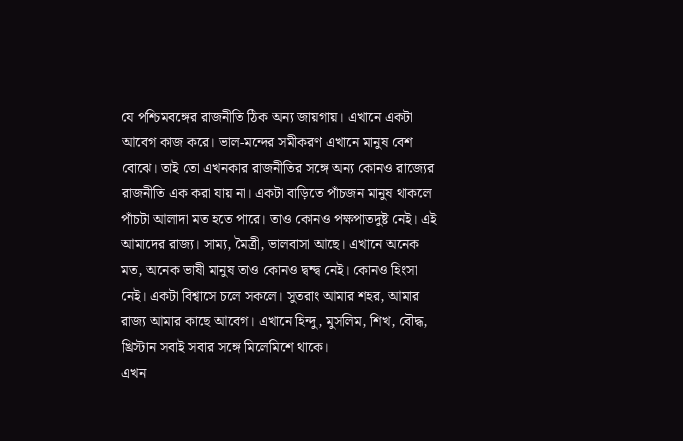যে পশ্চিমবঙ্গের রাজনীতি ঠিক অন্য জায়গায়। এখানে একটা আবেগ কাজ করে। ভাল-মন্দের সমীকরণ এখানে মানুষ বেশ বোঝে। তাই তো এখনকার রাজনীতির সঙ্গে অন্য কোনও রাজ্যের রাজনীতি এক করা যায় না। একটা বাড়িতে পাঁচজন মানুষ থাকলে পাঁচটা আলাদা মত হতে পারে। তাও কোনও পক্ষপাতদুষ্ট নেই। এই আমাদের রাজ্য। সাম্য, মৈত্রী, ভালবাসা আছে। এখানে অনেক মত, অনেক ভাষী মানুষ তাও কোনও দ্বন্দ্ব নেই। কোনও হিংসা নেই। একটা বিশ্বাসে চলে সকলে। সুতরাং আমার শহর, আমার রাজ্য আমার কাছে আবেগ। এখানে হিন্দু, মুসলিম, শিখ, বৌদ্ধ, খ্রিস্টান সবাই সবার সঙ্গে মিলেমিশে থাকে।
এখন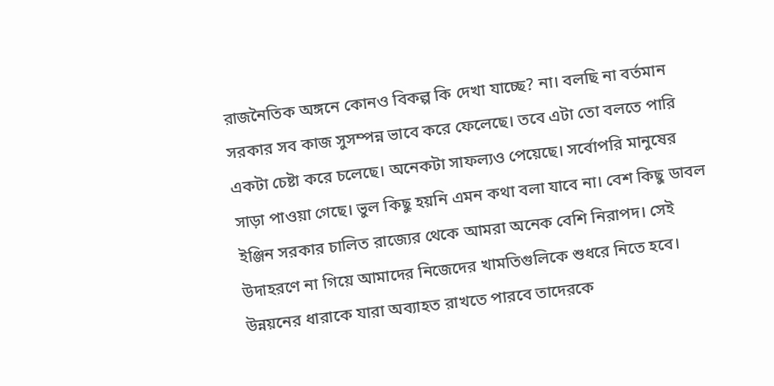রাজনৈতিক অঙ্গনে কোনও বিকল্প কি দেখা যাচ্ছে? না। বলছি না বর্তমান সরকার সব কাজ সুসম্পন্ন ভাবে করে ফেলেছে। তবে এটা তো বলতে পারি একটা চেষ্টা করে চলেছে। অনেকটা সাফল্যও পেয়েছে। সর্বোপরি মানুষের সাড়া পাওয়া গেছে। ভুল কিছু হয়নি এমন কথা বলা যাবে না। বেশ কিছু ডাবল ইঞ্জিন সরকার চালিত রাজ্যের থেকে আমরা অনেক বেশি নিরাপদ। সেই উদাহরণে না গিয়ে আমাদের নিজেদের খামতিগুলিকে শুধরে নিতে হবে। উন্নয়নের ধারাকে যারা অব্যাহত রাখতে পারবে তাদেরকে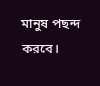মানুষ পছন্দ করবে।